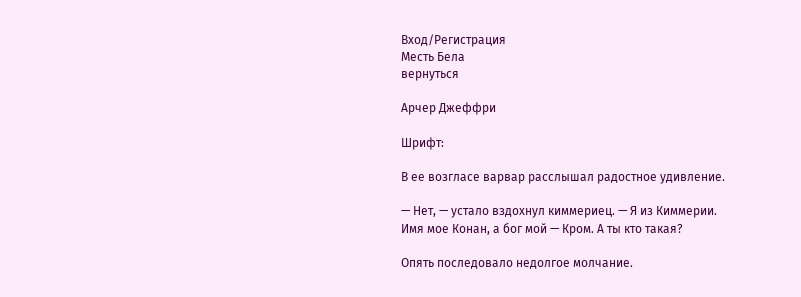Вход/Регистрация
Месть Бела
вернуться

Арчер Джеффри

Шрифт:

В ее возгласе варвар расслышал радостное удивление.

— Нет, — устало вздохнул киммериец. — Я из Киммерии. Имя мое Конан, а бог мой — Кром. А ты кто такая?

Опять последовало недолгое молчание.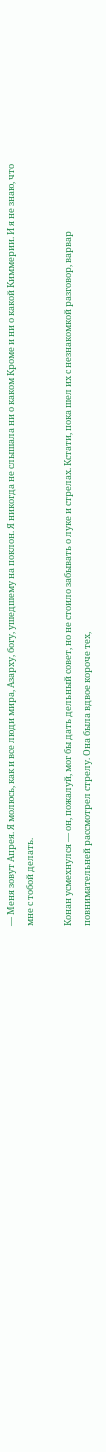— Меня зовут Апрея. Я молюсь, как и все люди мира, Азарху, богу, ушедшему на поклон. Я никогда не слышала ни о каком Кроме и ни о какой Киммерии. И я не знаю, что мне с тобой делать.

Конан усмехнулся — он, пожалуй, мог бы дать дельный совет, но не стоило забывать о луке и стрелах. Кстати, пока шел их с незнакомкой разговор, варвар повнимательней рассмотрел стрелу. Она была вдвое короче тех,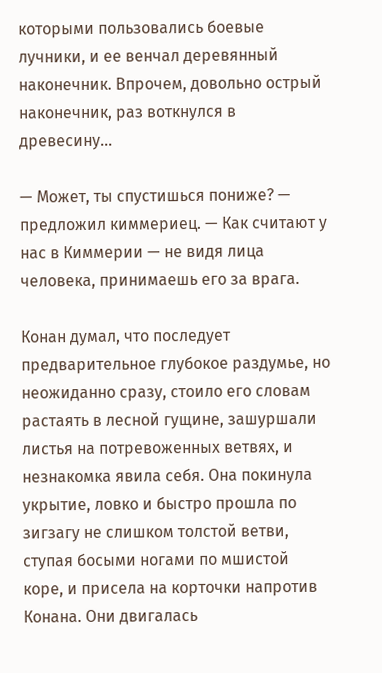которыми пользовались боевые лучники, и ее венчал деревянный наконечник. Впрочем, довольно острый наконечник, раз воткнулся в древесину...

— Может, ты спустишься пониже? — предложил киммериец. — Как считают у нас в Киммерии — не видя лица человека, принимаешь его за врага.

Конан думал, что последует предварительное глубокое раздумье, но неожиданно сразу, стоило его словам растаять в лесной гущине, зашуршали листья на потревоженных ветвях, и незнакомка явила себя. Она покинула укрытие, ловко и быстро прошла по зигзагу не слишком толстой ветви, ступая босыми ногами по мшистой коре, и присела на корточки напротив Конана. Они двигалась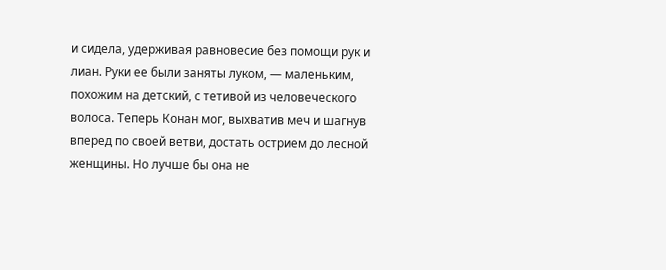и сидела, удерживая равновесие без помощи рук и лиан. Руки ее были заняты луком, — маленьким, похожим на детский, с тетивой из человеческого волоса. Теперь Конан мог, выхватив меч и шагнув вперед по своей ветви, достать острием до лесной женщины. Но лучше бы она не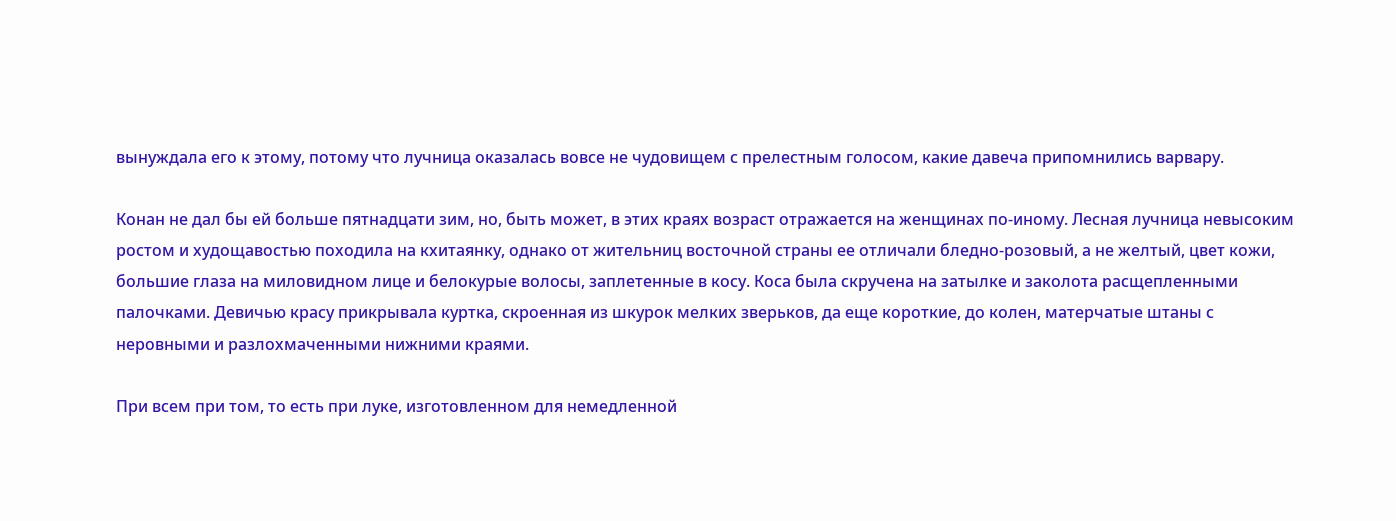вынуждала его к этому, потому что лучница оказалась вовсе не чудовищем с прелестным голосом, какие давеча припомнились варвару.

Конан не дал бы ей больше пятнадцати зим, но, быть может, в этих краях возраст отражается на женщинах по-иному. Лесная лучница невысоким ростом и худощавостью походила на кхитаянку, однако от жительниц восточной страны ее отличали бледно-розовый, а не желтый, цвет кожи, большие глаза на миловидном лице и белокурые волосы, заплетенные в косу. Коса была скручена на затылке и заколота расщепленными палочками. Девичью красу прикрывала куртка, скроенная из шкурок мелких зверьков, да еще короткие, до колен, матерчатые штаны с неровными и разлохмаченными нижними краями.

При всем при том, то есть при луке, изготовленном для немедленной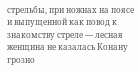стрельбы, при ножнах на поясе и выпущенной как повод к знакомству стреле — лесная женщина не казалась Конану грозно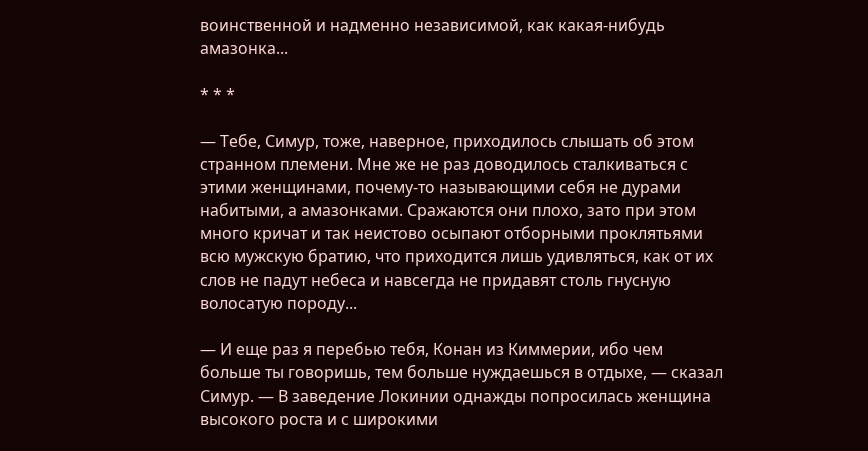воинственной и надменно независимой, как какая-нибудь амазонка...

* * *

— Тебе, Симур, тоже, наверное, приходилось слышать об этом странном племени. Мне же не раз доводилось сталкиваться с этими женщинами, почему-то называющими себя не дурами набитыми, а амазонками. Сражаются они плохо, зато при этом много кричат и так неистово осыпают отборными проклятьями всю мужскую братию, что приходится лишь удивляться, как от их слов не падут небеса и навсегда не придавят столь гнусную волосатую породу...

— И еще раз я перебью тебя, Конан из Киммерии, ибо чем больше ты говоришь, тем больше нуждаешься в отдыхе, — сказал Симур. — В заведение Локинии однажды попросилась женщина высокого роста и с широкими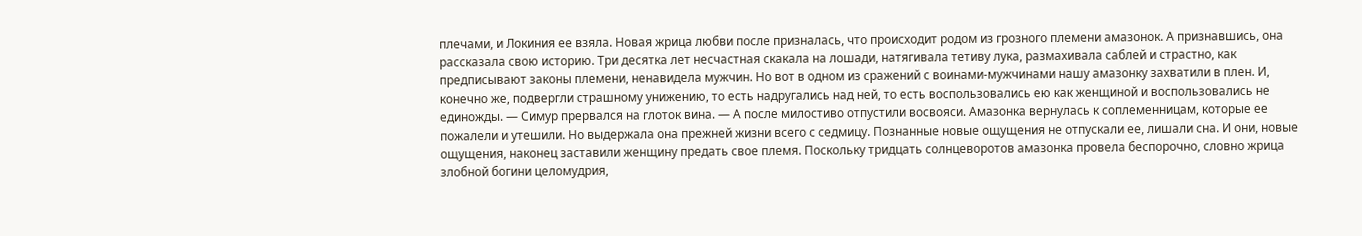плечами, и Локиния ее взяла. Новая жрица любви после призналась, что происходит родом из грозного племени амазонок. А признавшись, она рассказала свою историю. Три десятка лет несчастная скакала на лошади, натягивала тетиву лука, размахивала саблей и страстно, как предписывают законы племени, ненавидела мужчин. Но вот в одном из сражений с воинами-мужчинами нашу амазонку захватили в плен. И, конечно же, подвергли страшному унижению, то есть надругались над ней, то есть воспользовались ею как женщиной и воспользовались не единожды. — Симур прервался на глоток вина. — А после милостиво отпустили восвояси. Амазонка вернулась к соплеменницам, которые ее пожалели и утешили. Но выдержала она прежней жизни всего с седмицу. Познанные новые ощущения не отпускали ее, лишали сна. И они, новые ощущения, наконец заставили женщину предать свое племя. Поскольку тридцать солнцеворотов амазонка провела беспорочно, словно жрица злобной богини целомудрия,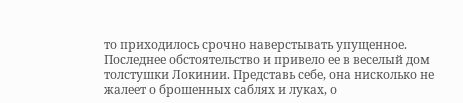то приходилось срочно наверстывать упущенное. Последнее обстоятельство и привело ее в веселый дом толстушки Локинии. Представь себе, она нисколько не жалеет о брошенных саблях и луках, о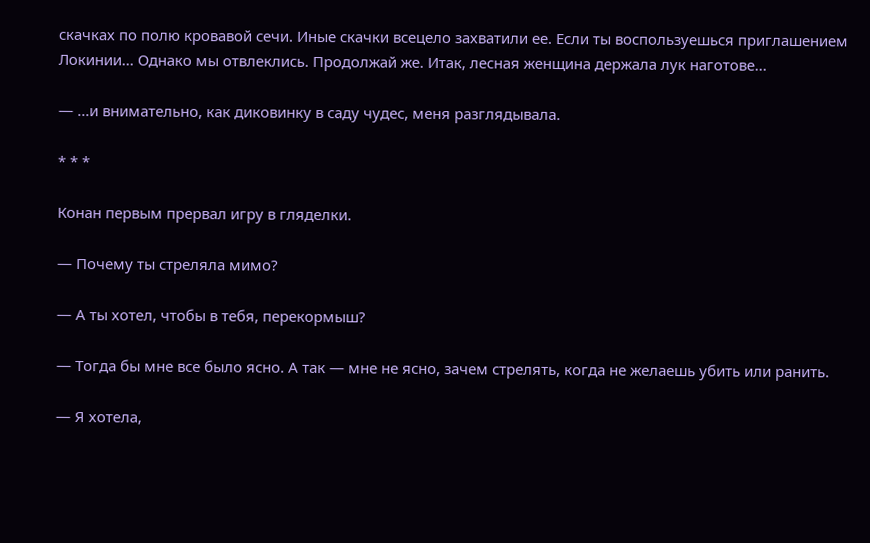скачках по полю кровавой сечи. Иные скачки всецело захватили ее. Если ты воспользуешься приглашением Локинии... Однако мы отвлеклись. Продолжай же. Итак, лесная женщина держала лук наготове...

— ...и внимательно, как диковинку в саду чудес, меня разглядывала.

* * *

Конан первым прервал игру в гляделки.

— Почему ты стреляла мимо?

— А ты хотел, чтобы в тебя, перекормыш?

— Тогда бы мне все было ясно. А так — мне не ясно, зачем стрелять, когда не желаешь убить или ранить.

— Я хотела,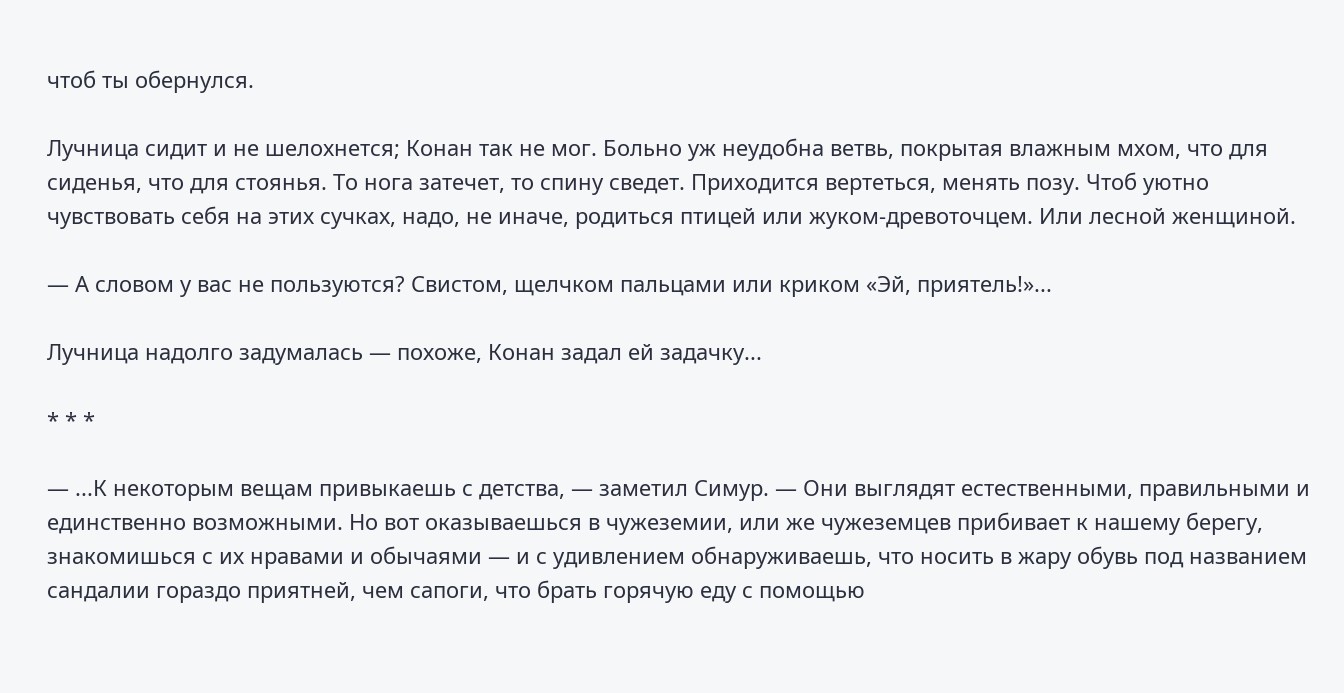чтоб ты обернулся.

Лучница сидит и не шелохнется; Конан так не мог. Больно уж неудобна ветвь, покрытая влажным мхом, что для сиденья, что для стоянья. То нога затечет, то спину сведет. Приходится вертеться, менять позу. Чтоб уютно чувствовать себя на этих сучках, надо, не иначе, родиться птицей или жуком-древоточцем. Или лесной женщиной.

— А словом у вас не пользуются? Свистом, щелчком пальцами или криком «Эй, приятель!»...

Лучница надолго задумалась — похоже, Конан задал ей задачку...

* * *

— ...К некоторым вещам привыкаешь с детства, — заметил Симур. — Они выглядят естественными, правильными и единственно возможными. Но вот оказываешься в чужеземии, или же чужеземцев прибивает к нашему берегу, знакомишься с их нравами и обычаями — и с удивлением обнаруживаешь, что носить в жару обувь под названием сандалии гораздо приятней, чем сапоги, что брать горячую еду с помощью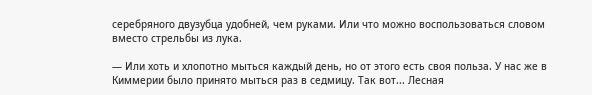серебряного двузубца удобней, чем руками. Или что можно воспользоваться словом вместо стрельбы из лука.

— Или хоть и хлопотно мыться каждый день, но от этого есть своя польза. У нас же в Киммерии было принято мыться раз в седмицу. Так вот... Лесная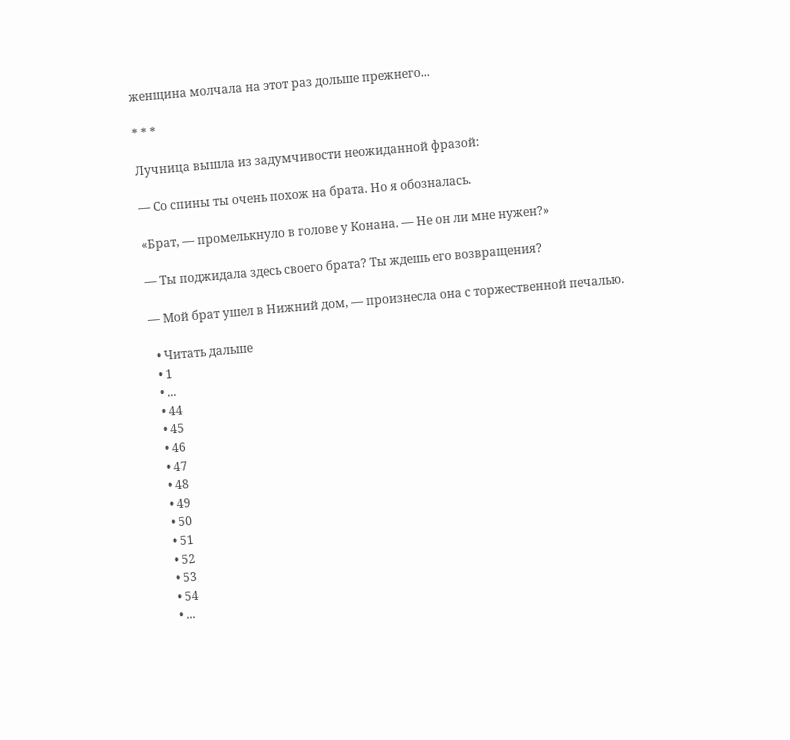женщина молчала на этот раз дольше прежнего...

* * *

Лучница вышла из задумчивости неожиданной фразой:

— Со спины ты очень похож на брата. Но я обозналась.

«Брат, — промелькнуло в голове у Конана. — Не он ли мне нужен?»

— Ты поджидала здесь своего брата? Ты ждешь его возвращения?

— Мой брат ушел в Нижний дом, — произнесла она с торжественной печалью.

  • Читать дальше
  • 1
  • ...
  • 44
  • 45
  • 46
  • 47
  • 48
  • 49
  • 50
  • 51
  • 52
  • 53
  • 54
  • ...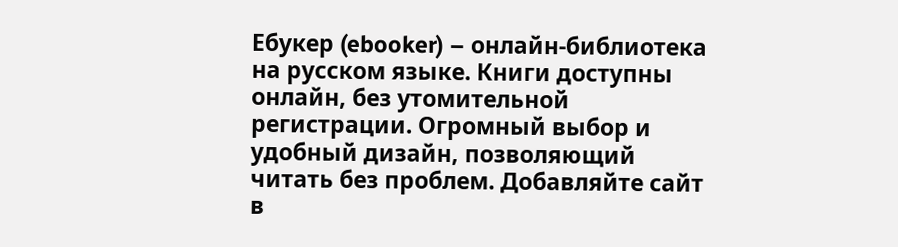Ебукер (ebooker) – онлайн-библиотека на русском языке. Книги доступны онлайн, без утомительной регистрации. Огромный выбор и удобный дизайн, позволяющий читать без проблем. Добавляйте сайт в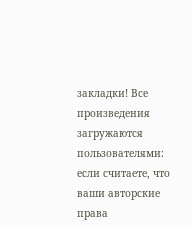закладки! Все произведения загружаются пользователями: если считаете, что ваши авторские права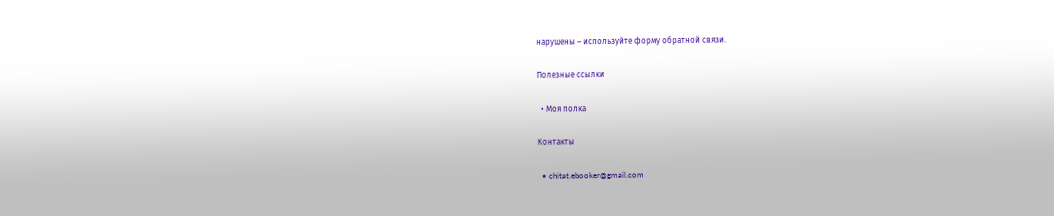нарушены – используйте форму обратной связи.

Полезные ссылки

  • Моя полка

Контакты

  • chitat.ebooker@gmail.com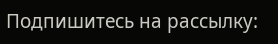Подпишитесь на рассылку: